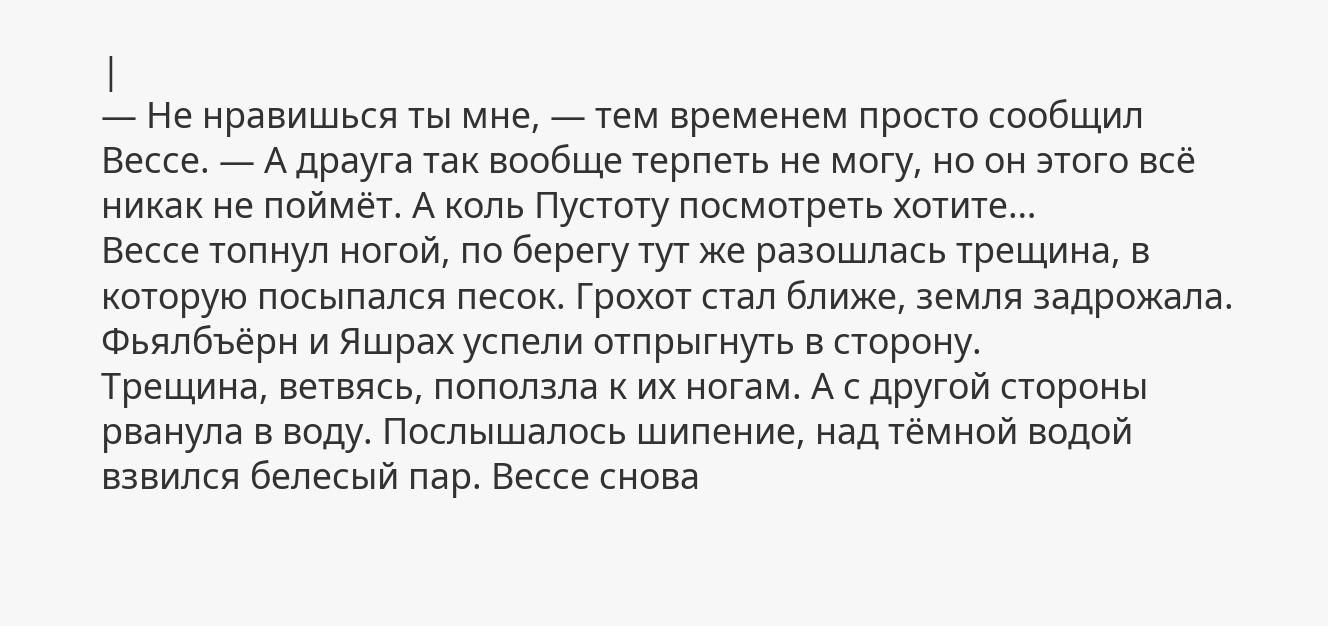|
— Не нравишься ты мне, — тем временем просто сообщил Вессе. — А драуга так вообще терпеть не могу, но он этого всё никак не поймёт. А коль Пустоту посмотреть хотите…
Вессе топнул ногой, по берегу тут же разошлась трещина, в которую посыпался песок. Грохот стал ближе, земля задрожала. Фьялбъёрн и Яшрах успели отпрыгнуть в сторону.
Трещина, ветвясь, поползла к их ногам. А с другой стороны рванула в воду. Послышалось шипение, над тёмной водой взвился белесый пар. Вессе снова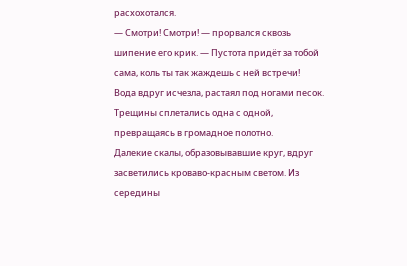расхохотался.
— Смотри! Смотри! — прорвался сквозь шипение его крик. — Пустота придёт за тобой сама, коль ты так жаждешь с ней встречи!
Вода вдруг исчезла, растаял под ногами песок. Трещины сплетались одна с одной, превращаясь в громадное полотно.
Далекие скалы, образовывавшие круг, вдруг засветились кроваво-красным светом. Из середины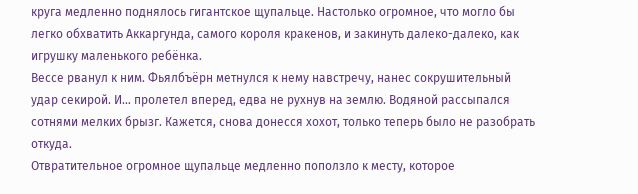круга медленно поднялось гигантское щупальце. Настолько огромное, что могло бы легко обхватить Аккаргунда, самого короля кракенов, и закинуть далеко-далеко, как игрушку маленького ребёнка.
Вессе рванул к ним. Фьялбъёрн метнулся к нему навстречу, нанес сокрушительный удар секирой. И… пролетел вперед, едва не рухнув на землю. Водяной рассыпался сотнями мелких брызг. Кажется, снова донесся хохот, только теперь было не разобрать откуда.
Отвратительное огромное щупальце медленно поползло к месту, которое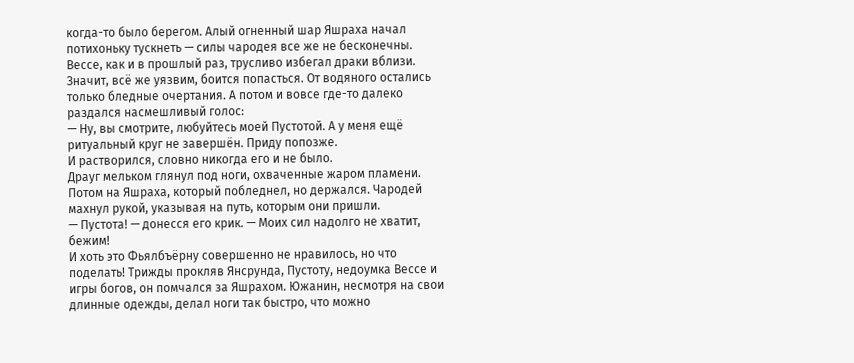когда-то было берегом. Алый огненный шар Яшраха начал потихоньку тускнеть — силы чародея все же не бесконечны.
Вессе, как и в прошлый раз, трусливо избегал драки вблизи. Значит, всё же уязвим, боится попасться. От водяного остались только бледные очертания. А потом и вовсе где-то далеко раздался насмешливый голос:
— Ну, вы смотрите, любуйтесь моей Пустотой. А у меня ещё ритуальный круг не завершён. Приду попозже.
И растворился, словно никогда его и не было.
Драуг мельком глянул под ноги, охваченные жаром пламени. Потом на Яшраха, который побледнел, но держался. Чародей махнул рукой, указывая на путь, которым они пришли.
— Пустота! — донесся его крик. — Моих сил надолго не хватит, бежим!
И хоть это Фьялбъёрну совершенно не нравилось, но что поделать! Трижды прокляв Янсрунда, Пустоту, недоумка Вессе и игры богов, он помчался за Яшрахом. Южанин, несмотря на свои длинные одежды, делал ноги так быстро, что можно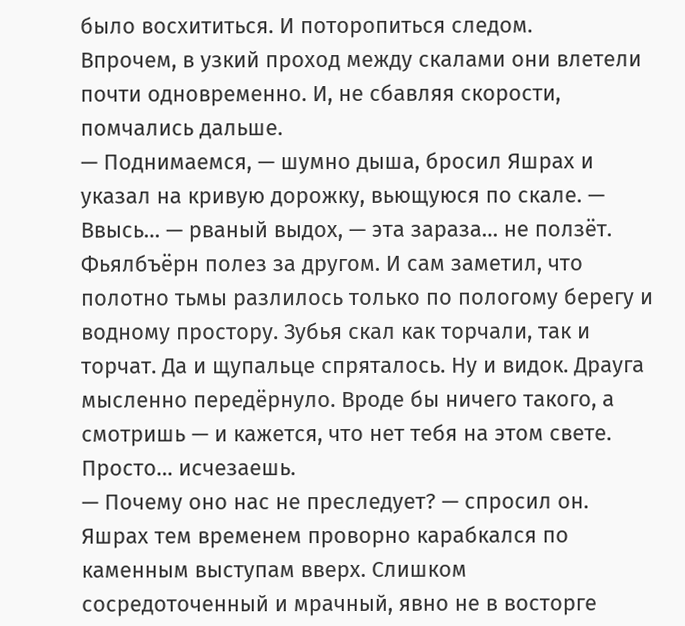было восхититься. И поторопиться следом.
Впрочем, в узкий проход между скалами они влетели почти одновременно. И, не сбавляя скорости, помчались дальше.
— Поднимаемся, — шумно дыша, бросил Яшрах и указал на кривую дорожку, вьющуюся по скале. — Ввысь… — рваный выдох, — эта зараза… не ползёт.
Фьялбъёрн полез за другом. И сам заметил, что полотно тьмы разлилось только по пологому берегу и водному простору. Зубья скал как торчали, так и торчат. Да и щупальце спряталось. Ну и видок. Драуга мысленно передёрнуло. Вроде бы ничего такого, а смотришь — и кажется, что нет тебя на этом свете. Просто… исчезаешь.
— Почему оно нас не преследует? — спросил он.
Яшрах тем временем проворно карабкался по каменным выступам вверх. Слишком сосредоточенный и мрачный, явно не в восторге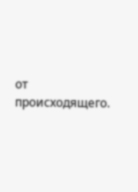от происходящего.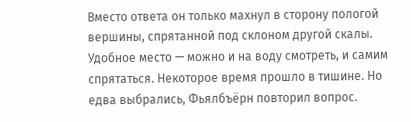Вместо ответа он только махнул в сторону пологой вершины, спрятанной под склоном другой скалы. Удобное место — можно и на воду смотреть, и самим спрятаться. Некоторое время прошло в тишине. Но едва выбрались, Фьялбъёрн повторил вопрос.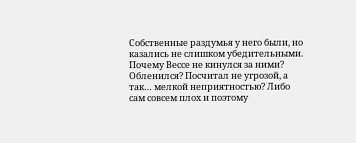Собственные раздумья у него были, но казались не слишком убедительными. Почему Вессе не кинулся за ними? Обленился? Посчитал не угрозой, а так… мелкой неприятностью? Либо сам совсем плох и поэтому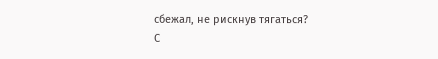сбежал, не рискнув тягаться?
С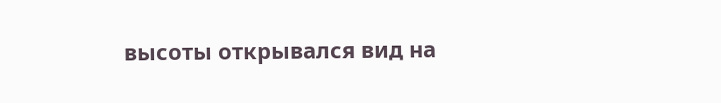высоты открывался вид на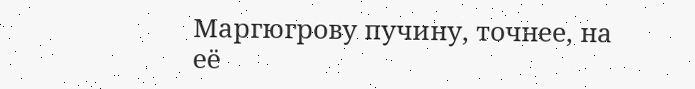Маргюгрову пучину, точнее, на её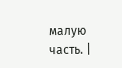малую часть. |